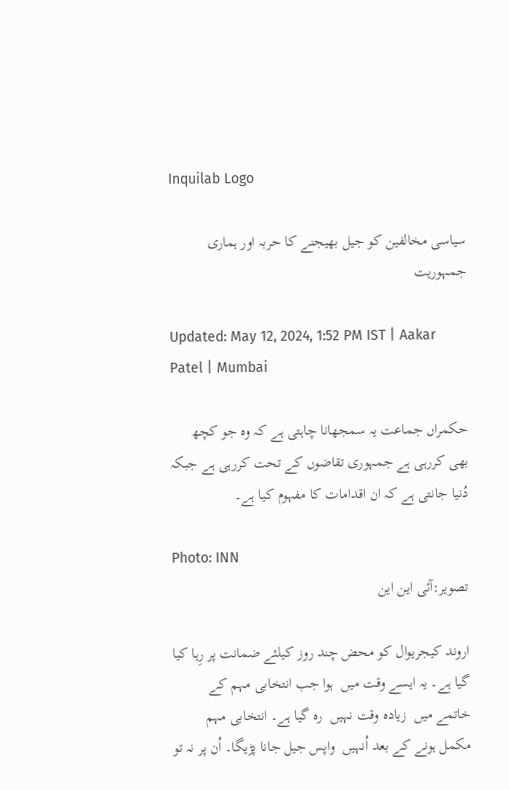Inquilab Logo

سیاسی مخالفین کو جیل بھیجنے کا حربہ اور ہماری جمہوریت

Updated: May 12, 2024, 1:52 PM IST | Aakar Patel | Mumbai

حکمراں جماعت یہ سمجھانا چاہتی ہے کہ وہ جو کچھ بھی کررہی ہے جمہوری تقاضوں کے تحت کررہی ہے جبکہ دُنیا جانتی ہے کہ ان اقدامات کا مفہوم کیا ہے۔

Photo: INN
تصویر:آئی این این

اروند کیجریوال کو محض چند روز کیلئے ضمانت پر رِہا کیا گیا ہے۔ یہ ایسے وقت میں  ہوا جب انتخابی مہم کے خاتمے میں  زیادہ وقت نہیں  رہ گیا ہے۔ انتخابی مہم مکمل ہونے کے بعد اُنہیں  واپس جیل جانا پڑیگا۔ اُن پر نہ تو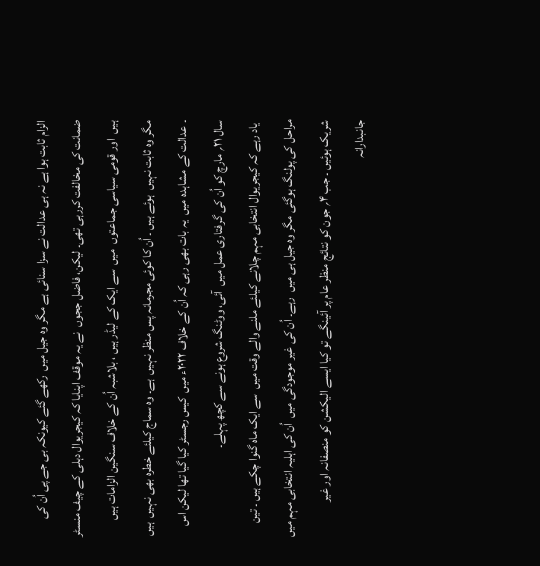الزام ثابت ہوا ہے نہ ہی عدالت نے سزا سنائی ہے مگر وہ جیل میں  رکھے گئے کیونکہ بی جے پی اُن کی ضمانت کی مخالفت کررہی تھی۔ لیکن، فاضل ججوں  نے یہ موقف اپنایا کہ کیجریوال دہلی کے چیف منسٹر ہیں  اور قومی سیاسی جماعتوں  میں  سے ایک کے لیڈر ہیں ، بلاشبہ اُن کے خلاف سنگین الزامات ہیں  مگر وہ ثابت نہیں  ہوئے ہیں ۔ اُن کا کوئی مجرمانہ پس منظر نہیں  ہے۔ وہ سماج کیلئے خطرہ بھی نہیں  ہیں ۔ عدالت کے مشاہدہ میں  یہ بات بھی رہی کہ اُن کے خلاف ۲۰۲۲ء میں  کیس رجسٹر کیا گیا تھا لیکن اس سال ۲۱؍ مارچ کو اُن کی گرفتاری عمل میں  آئی، ووٹنگ شروع ہونے سے کچھ پہلے۔
 یاد رہے کہ کیجریوال انتخابی مہم چلانے کیلئے ملنے والے وقت میں  سے ایک ماہ گنوا چکے ہیں ۔ تین مراحل کی پولنگ ہوگئی مگر وہ جیل ہی میں  رہے۔ اُن کی غیر موجودگی میں  اُن کی اہلیہ انتخابی مہم میں  شریک ہوئیں ۔ جب ۴؍ جون کو نتائج منظر عام پر آئینگے تو کیا ایسے الیکشن کو منصفانہ اور غیر جانبدارانہ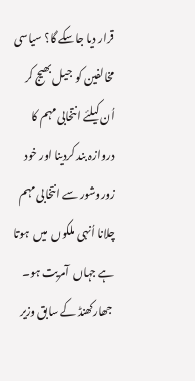قرار دیا جاسکے گا؟ سیاسی مخالفین کو  جیل بھیج کر اُن کیلئے انتخابی مہم کا دروازہ بند کردینا اور خود زوروشور سے انتخابی مہم چلانا اُنہی ملکوں  میں  ہوتا ہے جہاں  آمریت ہو۔
 جھارکھنڈ کے سابق وزیر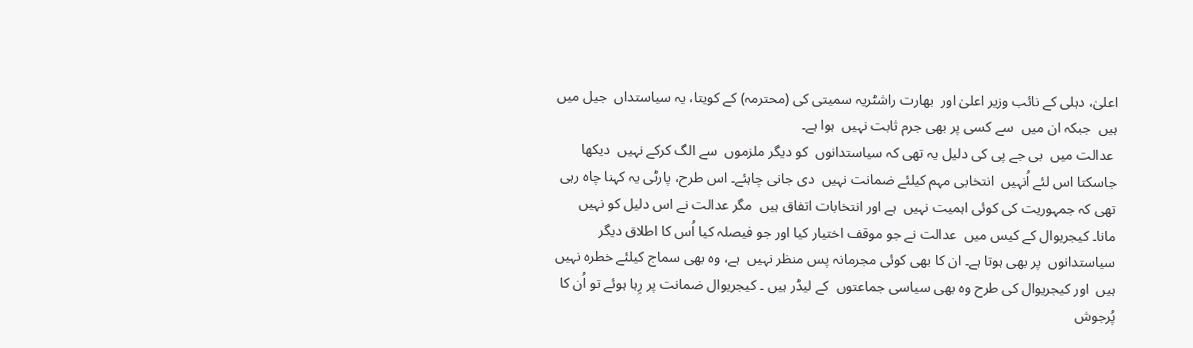اعلیٰ، دہلی کے نائب وزیر اعلیٰ اور  بھارت راشٹریہ سمیتی کی (محترمہ) کے کویتا، یہ سیاستداں  جیل میں  ہیں  جبکہ ان میں  سے کسی پر بھی جرم ثابت نہیں  ہوا ہے۔
 عدالت میں  بی جے پی کی دلیل یہ تھی کہ سیاستدانوں  کو دیگر ملزموں  سے الگ کرکے نہیں  دیکھا جاسکتا اس لئے اُنہیں  انتخابی مہم کیلئے ضمانت نہیں  دی جانی چاہئے۔ اس طرح، پارٹی یہ کہنا چاہ رہی تھی کہ جمہوریت کی کوئی اہمیت نہیں  ہے اور انتخابات اتفاق ہیں  مگر عدالت نے اس دلیل کو نہیں  مانا۔ کیجریوال کے کیس میں  عدالت نے جو موقف اختیار کیا اور جو فیصلہ کیا اُس کا اطلاق دیگر سیاستدانوں  پر بھی ہوتا ہے۔ ان کا بھی کوئی مجرمانہ پس منظر نہیں  ہے، وہ بھی سماج کیلئے خطرہ نہیں  ہیں  اور کیجریوال کی طرح وہ بھی سیاسی جماعتوں  کے لیڈر ہیں ۔ کیجریوال ضمانت پر رِہا ہوئے تو اُن کا پُرجوش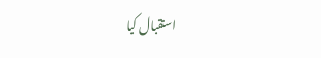استقبال کیا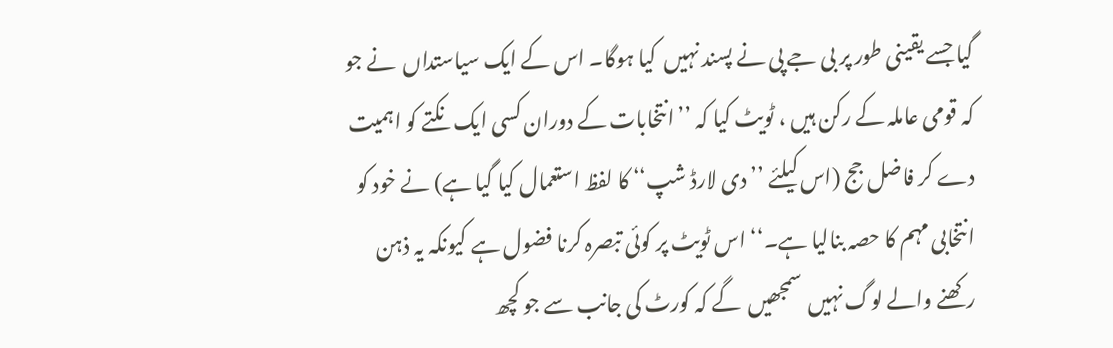گیا جسے یقینی طور پر بی جے پی نے پسند نہیں  کیا ہوگا۔ اس کے ایک سیاستداں  نے جو کہ قومی عاملہ کے رکن ہیں ، ٹویٹ کیا کہ ’’انتخابات کے دوران کسی ایک نکتے کو اہمیت دے کر فاضل جج (اس کیلئے ’’دی لارڈ شپ‘‘ کا لفظ استعمال کیا گیا ہے) نے خود کو انتخابی مہم کا حصہ بنالیا ہے۔‘‘ اس ٹویٹ پر کوئی تبصرہ کرنا فضول ہے کیونکہ یہ ذہن رکھنے والے لوگ نہیں  سمجھیں  گے کہ کورٹ کی جانب سے جو کچھ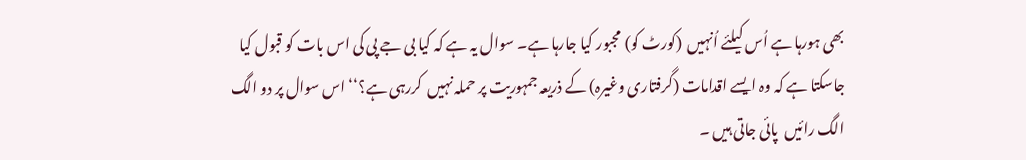بھی ہورہا ہے اُس کیلئے اُنہیں  (کورٹ کو) مجبور کیا جارہا ہے۔ سوال یہ ہے کہ کیا بی جے پی کی اس بات کو قبول کیا جاسکتا ہے کہ وہ ایسے اقدامات (گرفتاری وغیرہ) کے ذریعہ جمہوریت پر حملہ نہیں  کررہی ہے؟‘‘ اس سوال پر دو الگ الگ رائیں  پائی جاتی ہیں ۔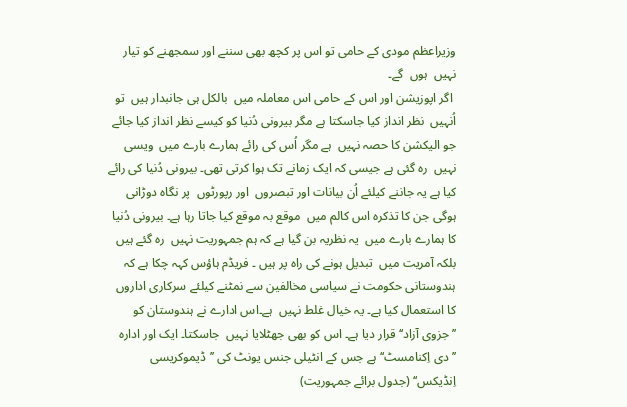وزیراعظم مودی کے حامی تو اس پر کچھ بھی سننے اور سمجھنے کو تیار نہیں  ہوں  گے۔
 اگر اپوزیشن اور اس کے حامی اس معاملہ میں  بالکل ہی جانبدار ہیں  تو اُنہیں  نظر انداز کیا جاسکتا ہے مگر بیرونی دُنیا کو کیسے نظر انداز کیا جائے جو الیکشن کا حصہ نہیں  ہے مگر اُس کی رائے ہمارے بارے میں  ویسی نہیں  رہ گئی ہے جیسی کہ ایک زمانے تک ہوا کرتی تھی۔ بیرونی دُنیا کی رائے کیا ہے یہ جاننے کیلئے اُن بیانات اور تبصروں  اور رپورٹوں  پر نگاہ دوڑانی ہوگی جن کا تذکرہ اس کالم میں  موقع بہ موقع کیا جاتا رہا ہے۔ بیرونی دُنیا کا ہمارے بارے میں  یہ نظریہ بن گیا ہے کہ ہم جمہوریت نہیں  رہ گئے ہیں  بلکہ آمریت میں  تبدیل ہونے کی راہ پر ہیں ۔ فریڈم ہاؤس کہہ چکا ہے کہ ہندوستانی حکومت نے سیاسی مخالفین سے نمٹنے کیلئے سرکاری اداروں  کا استعمال کیا ہے۔ یہ خیال غلط نہیں  ہے۔اس ادارے نے ہندوستان کو ’’جزوی آزاد‘‘ قرار دیا ہے۔ اس کو بھی جھٹلایا نہیں  جاسکتا۔ ایک اور ادارہ ’’دی اِکنامسٹ‘‘ ہے جس کے انٹیلی جنس یونٹ کی ’’ڈیموکریسی اِنڈیکس‘‘ (جدول برائے جمہوریت)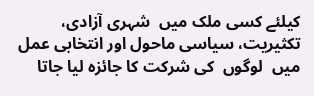کیلئے کسی ملک میں  شہری آزادی، تکثیریت، سیاسی ماحول اور انتخابی عمل میں  لوگوں  کی شرکت کا جائزہ لیا جاتا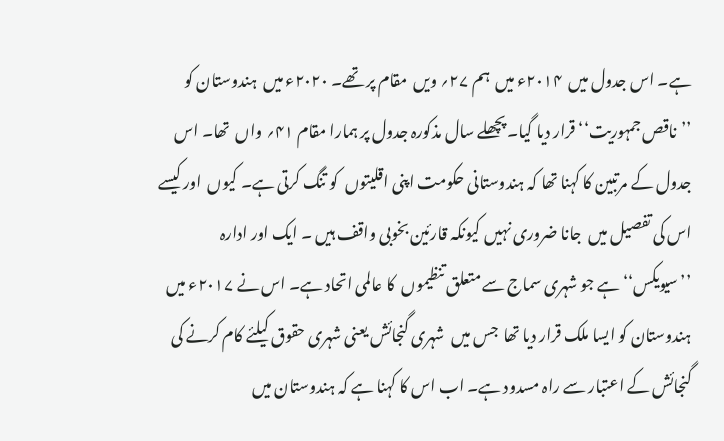ہے۔ اس جدول میں  ۲۰۱۴ء میں  ہم ۲۷؍ ویں  مقام پر تھے۔ ۲۰۲۰ء میں  ہندوستان کو ’’ناقص جمہوریت‘‘ قرار دیا گیا۔ پچھلے سال مذکورہ جدول پر ہمارا مقام ۴۱؍ واں  تھا۔ اس جدول کے مرتبین کا کہنا تھا کہ ہندوستانی حکومت اپنی اقلیتوں  کو تنگ کرتی ہے۔ کیوں  اور کیسے اس کی تفصیل میں  جانا ضروری نہیں کیونکہ قارئین بخوبی واقف ہیں ۔ ایک اور ادارہ ’’سیویکس‘‘ ہے جو شہری سماج سے متعلق تنظیموں  کا عالمی اتحاد ہے۔ اس نے ۲۰۱۷ء میں  ہندوستان کو ایسا ملک قرار دیا تھا  جس میں  شہری گنجائش یعنی شہری حقوق کیلئے کام کرنے کی گنجائش کے اعتبار سے راہ مسدود ہے۔ اب اس کا کہنا ہے کہ ہندوستان میں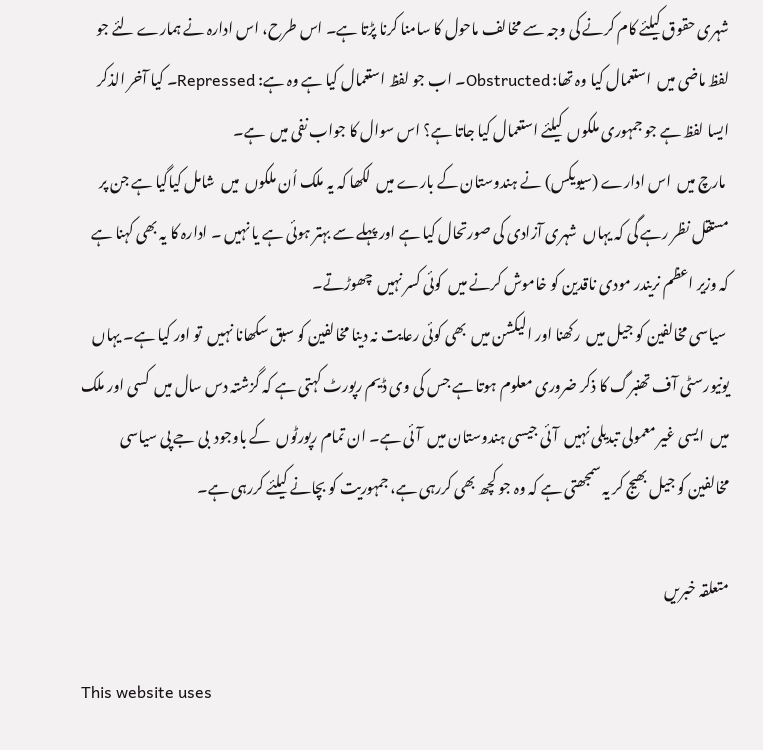شہری حقوق کیلئے کام کرنے کی وجہ سے مخالف ماحول کا سامنا کرنا پڑتا ہے۔ اس طرح، اس ادارہ نے ہمارے لئے جو لفظ ماضی میں  استعمال کیا وہ تھا: Obstructed۔ اب جو لفظ استعمال کیا ہے وہ ہے: Repressed۔ کیا آخر الذکر ایسا لفظ ہے جو جمہوری ملکوں  کیلئے استعمال کیا جاتا ہے؟ اس سوال کا جواب نفی میں  ہے۔
 مارچ میں  اس ادارے (سیویکس) نے ہندوستان کے بارے میں  لکھا کہ یہ ملک اُن ملکوں  میں  شامل کیاگیا ہے جن پر مستقل نظر رہے گی کہ یہاں  شہری آزادی کی صورتحال کیا ہے اور پہلے سے بہتر ہوئی ہے یا نہیں ۔ ادارہ کا یہ بھی کہنا ہے کہ وزیر اعظم نریندر مودی ناقدین کو خاموش کرنے میں  کوئی کسر نہیں  چھوڑتے۔
 سیاسی مخالفین کو جیل میں  رکھنا اور الیکشن میں  بھی کوئی رعایت نہ دینا مخالفین کو سبق سکھانا نہیں  تو اور کیا ہے۔ یہاں  یونیورسٹی آف تھنبرگ کا ذکر ضروری معلوم ہوتا ہے جس کی وی ڈیم رپورٹ کہتی ہے کہ گزشتہ دس سال میں  کسی اور ملک میں  ایسی غیر معمولی تبدیلی نہیں  آئی جیسی ہندوستان میں  آئی ہے۔ ان تمام رپورٹوں  کے باوجود  بی جے پی سیاسی مخالفین کو جیل بھیج کر یہ سمجھتی ہے کہ وہ جو کچھ بھی کررہی ہے، جمہوریت کو بچانے کیلئے کررہی ہے۔

متعلقہ خبریں

This website uses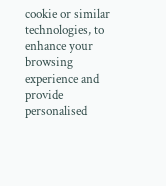cookie or similar technologies, to enhance your browsing experience and provide personalised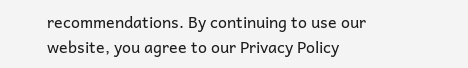recommendations. By continuing to use our website, you agree to our Privacy Policy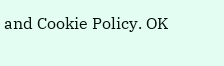and Cookie Policy. OK